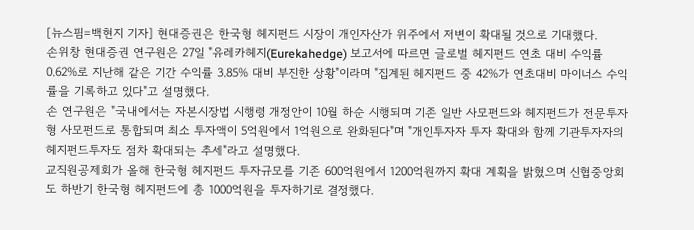[뉴스핌=백현지 기자] 현대증권은 한국형 헤지펀드 시장이 개인자산가 위주에서 저변이 확대될 것으로 기대했다.
손위창 현대증권 연구원은 27일 "유레카헤지(Eurekahedge) 보고서에 따르면 글로벌 헤지펀드 연초 대비 수익률 0.62%로 지난해 같은 기간 수익률 3.85% 대비 부진한 상황"이라며 "집계된 헤지펀드 중 42%가 연초대비 마이너스 수익률을 기록하고 있다"고 설명했다.
손 연구원은 "국내에서는 자본시장법 시행령 개정안이 10월 하순 시행되며 기존 일반 사모펀드와 헤지펀드가 전문투자형 사모펀드로 통합되며 최소 투자액이 5억원에서 1억원으로 완화된다"며 "개인투자자 투자 확대와 함께 기관투자자의 헤지펀드투자도 점차 확대되는 추세"라고 설명했다.
교직원공제회가 올해 한국형 헤지펀드 투자규모를 기존 600억원에서 1200억원까지 확대 계획을 밝혔으며 신협중앙회도 하반기 한국형 헤지펀드에 총 1000억원을 투자하기로 결정했다.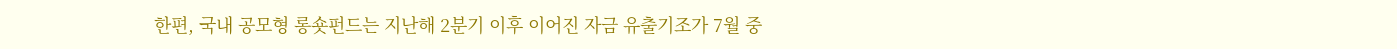한편, 국내 공모형 롱숏펀드는 지난해 2분기 이후 이어진 자금 유출기조가 7월 중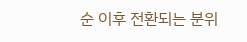순 이후 전환되는 분위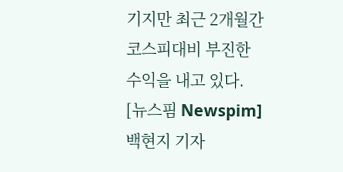기지만 최근 2개월간 코스피대비 부진한 수익을 내고 있다.
[뉴스핌 Newspim] 백현지 기자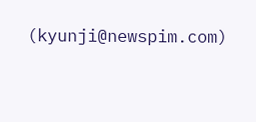(kyunji@newspim.com)